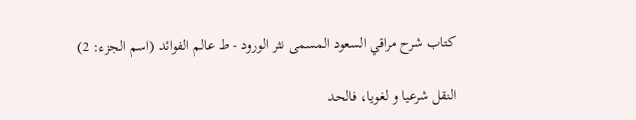كتاب شرح مراقي السعود المسمى نثر الورود - ط عالم الفوائد (اسم الجزء: 2)

النقل شرعيا و لغويا، فالحد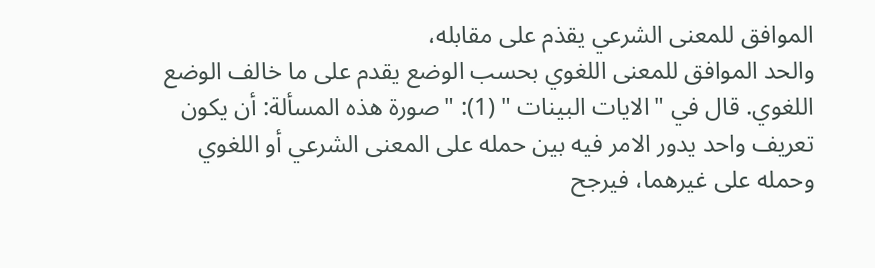الموافق للمعنى الشرعي يقذم على مقابله،
والحد الموافق للمعنى اللغوي بحسب الوضع يقدم على ما خالف الوضع
اللغوي. قال في "الايات البينات " (1): "صورة هذه المسألة: أن يكون
تعريف واحد يدور الامر فيه بين حمله على المعنى الشرعي أو اللغوي
وحمله على غيرهما، فيرجح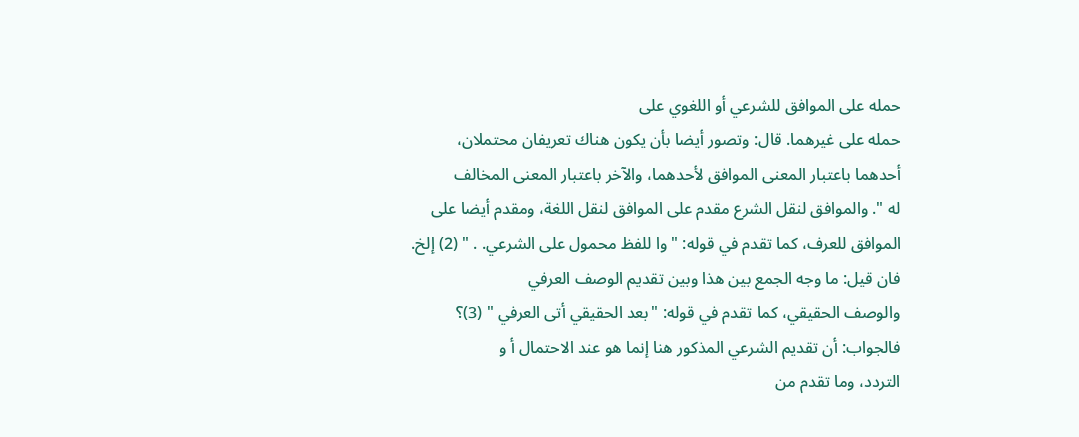حمله على الموافق للشرعي أو اللغوي على
حمله على غيرهما. قال: وتصور أيضا بأن يكون هناك تعريفان محتملان،
أحدهما باعتبار المعنى الموافق لأحدهما، والآخر باعتبار المعنى المخالف
له ". والموافق لنقل الشرع مقدم على الموافق لنقل اللغة، ومقدم أيضا على
الموافق للعرف، كما تقدم في قوله: " وا للفظ محمول على الشرعي. . " (2) إلخ.
فان قيل: ما وجه الجمع بين هذا وبين تقديم الوصف العرفي
والوصف الحقيقي، كما تقدم في قوله: "بعد الحقيقي أتى العرفي " (3)؟
فالجواب: أن تقديم الشرعي المذكور هنا إنما هو عند الاحتمال أ و
التردد، وما تقدم من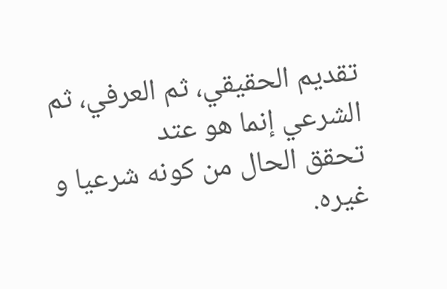تقديم الحقيقي، ثم العرفي، ثم الشرعي إنما هو عتد
تحقق الحال من كونه شرعيا و غيره.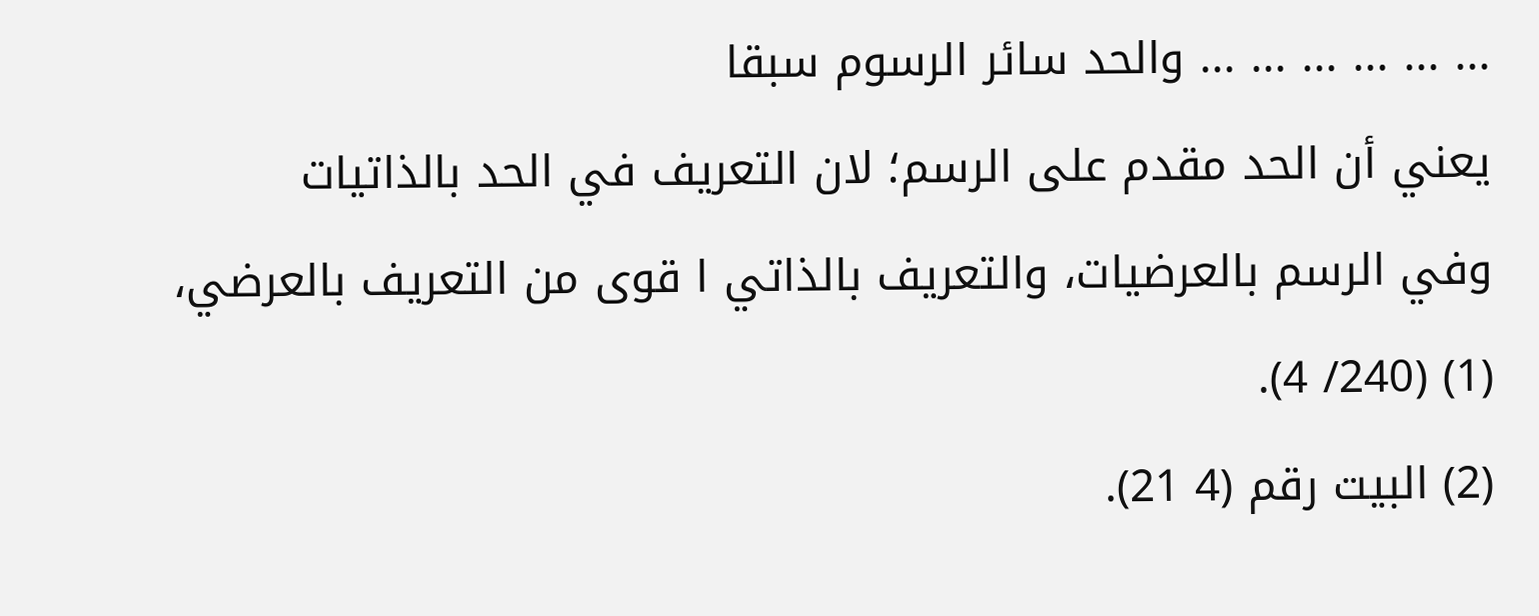... ... ... ... ... ... والحد سائر الرسوم سبقا
يعني أن الحد مقدم على الرسم؛ لان التعريف في الحد بالذاتيات
وفي الرسم بالعرضيات، والتعريف بالذاتي ا قوى من التعريف بالعرضي،
(1) (240/ 4).
(2) البيت رقم (4 21).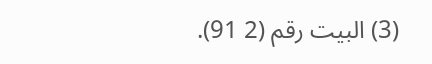(3) البيت رقم (2 91).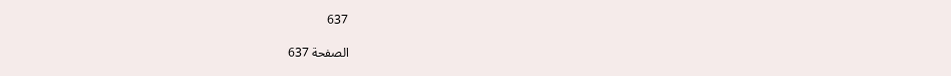637

الصفحة 637